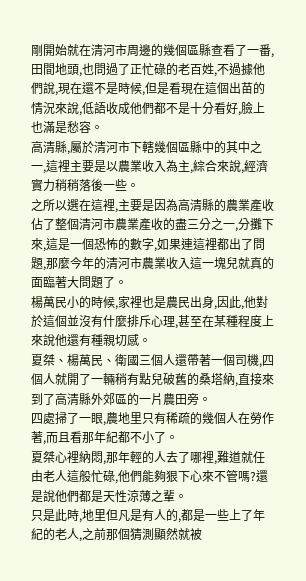剛開始就在清河市周邊的幾個區縣查看了一番,田間地頭,也問過了正忙碌的老百姓,不過據他們說,現在還不是時候,但是看現在這個出苗的情況來說,低語收成他們都不是十分看好,臉上也滿是愁容。
高清縣,屬於清河市下轄幾個區縣中的其中之一,這裡主要是以農業收入為主,綜合來說,經濟實力稍稍落後一些。
之所以選在這裡,主要是因為高清縣的農業產收佔了整個清河市農業產收的盡三分之一,分攤下來,這是一個恐怖的數字,如果連這裡都出了問題,那麼今年的清河市農業收入這一塊兒就真的面臨著大問題了。
楊萬民小的時候,家裡也是農民出身,因此,他對於這個並沒有什麼排斥心理,甚至在某種程度上來說他還有種親切感。
夏桀、楊萬民、衛國三個人還帶著一個司機,四個人就開了一輛稍有點兒破舊的桑塔納,直接來到了高清縣外郊區的一片農田旁。
四處掃了一眼,農地里只有稀疏的幾個人在勞作著,而且看那年紀都不小了。
夏桀心裡納悶,那年輕的人去了哪裡,難道就任由老人這般忙碌,他們能夠狠下心來不管嗎?還是說他們都是天性涼薄之輩。
只是此時,地里但凡是有人的,都是一些上了年紀的老人,之前那個猜測顯然就被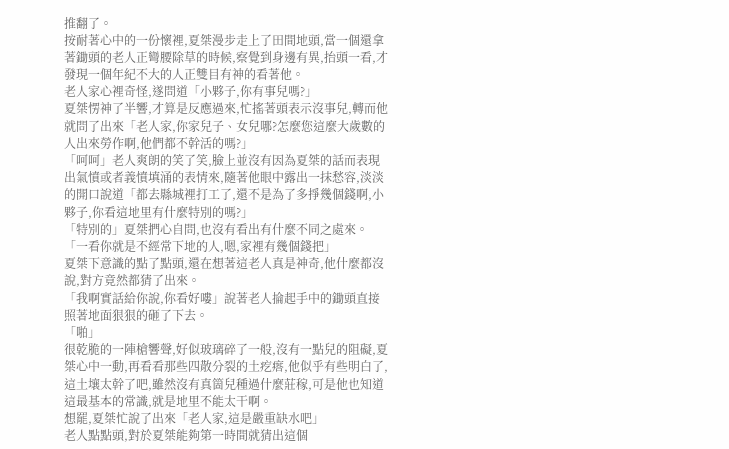推翻了。
按耐著心中的一份懷裡,夏桀漫步走上了田間地頭,當一個還拿著鋤頭的老人正彎腰除草的時候,察覺到身邊有異,抬頭一看,才發現一個年紀不大的人正雙目有神的看著他。
老人家心裡奇怪,遂問道「小夥子,你有事兒嗎?」
夏桀愣神了半響,才算是反應過來,忙搖著頭表示沒事兒,轉而他就問了出來「老人家,你家兒子、女兒哪?怎麼您這麼大歲數的人出來勞作啊,他們都不幹活的嗎?」
「呵呵」老人爽朗的笑了笑,臉上並沒有因為夏桀的話而表現出氣憤或者義憤填涌的表情來,隨著他眼中露出一抹愁容,淡淡的開口說道「都去縣城裡打工了,還不是為了多掙幾個錢啊,小夥子,你看這地里有什麼特別的嗎?」
「特別的」夏桀捫心自問,也沒有看出有什麼不同之處來。
「一看你就是不經常下地的人,嗯,家裡有幾個錢把」
夏桀下意識的點了點頭,還在想著這老人真是神奇,他什麼都沒說,對方竟然都猜了出來。
「我啊實話給你說,你看好嘍」說著老人掄起手中的鋤頭直接照著地面狠狠的砸了下去。
「啪」
很乾脆的一陣槍響聲,好似玻璃碎了一般,沒有一點兒的阻礙,夏桀心中一動,再看看那些四散分裂的土疙瘩,他似乎有些明白了,這土壤太幹了吧,雖然沒有真箇兒種過什麼莊稼,可是他也知道這最基本的常識,就是地里不能太干啊。
想罷,夏桀忙說了出來「老人家,這是嚴重缺水吧」
老人點點頭,對於夏桀能夠第一時間就猜出這個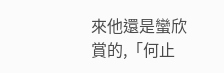來他還是蠻欣賞的,「何止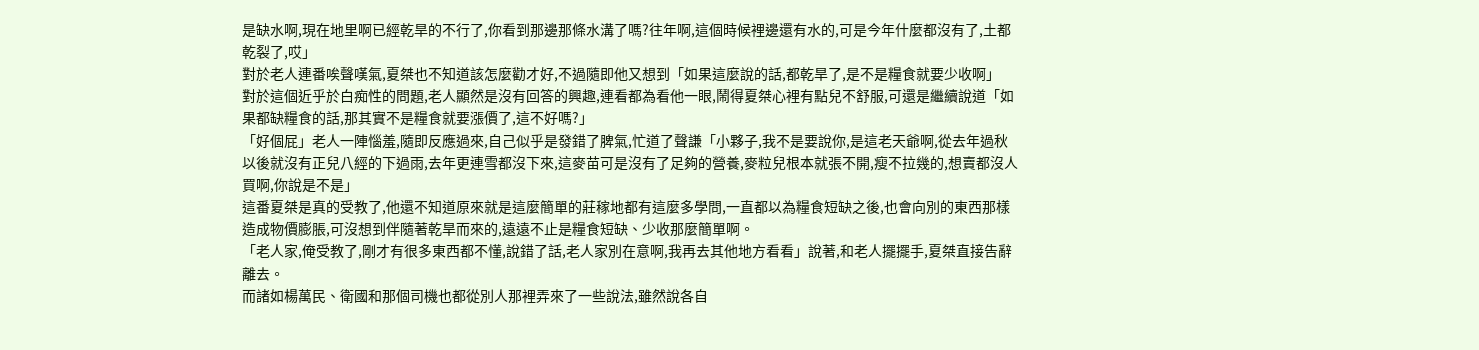是缺水啊,現在地里啊已經乾旱的不行了,你看到那邊那條水溝了嗎?往年啊,這個時候裡邊還有水的,可是今年什麼都沒有了,土都乾裂了,哎」
對於老人連番唉聲嘆氣,夏桀也不知道該怎麼勸才好,不過隨即他又想到「如果這麼說的話,都乾旱了,是不是糧食就要少收啊」
對於這個近乎於白痴性的問題,老人顯然是沒有回答的興趣,連看都為看他一眼,鬧得夏桀心裡有點兒不舒服,可還是繼續說道「如果都缺糧食的話,那其實不是糧食就要漲價了,這不好嗎?」
「好個屁」老人一陣惱羞,隨即反應過來,自己似乎是發錯了脾氣,忙道了聲謙「小夥子,我不是要說你,是這老天爺啊,從去年過秋以後就沒有正兒八經的下過雨,去年更連雪都沒下來,這麥苗可是沒有了足夠的營養,麥粒兒根本就張不開,瘦不拉幾的,想賣都沒人買啊,你說是不是」
這番夏桀是真的受教了,他還不知道原來就是這麼簡單的莊稼地都有這麼多學問,一直都以為糧食短缺之後,也會向別的東西那樣造成物價膨脹,可沒想到伴隨著乾旱而來的,遠遠不止是糧食短缺、少收那麼簡單啊。
「老人家,俺受教了,剛才有很多東西都不懂,說錯了話,老人家別在意啊,我再去其他地方看看」說著,和老人擺擺手,夏桀直接告辭離去。
而諸如楊萬民、衛國和那個司機也都從別人那裡弄來了一些說法,雖然說各自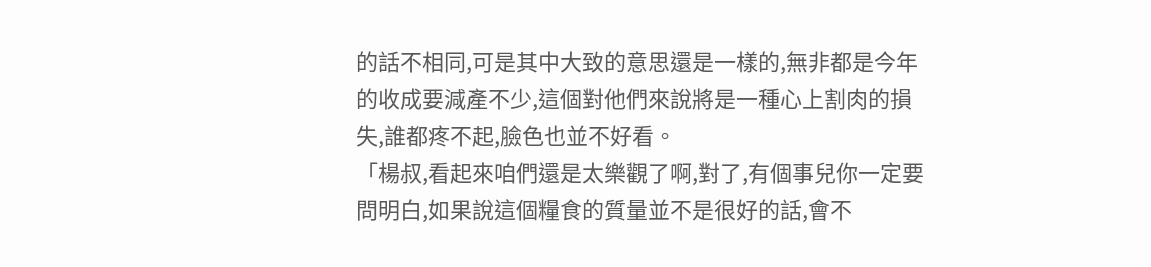的話不相同,可是其中大致的意思還是一樣的,無非都是今年的收成要減產不少,這個對他們來說將是一種心上割肉的損失,誰都疼不起,臉色也並不好看。
「楊叔,看起來咱們還是太樂觀了啊,對了,有個事兒你一定要問明白,如果說這個糧食的質量並不是很好的話,會不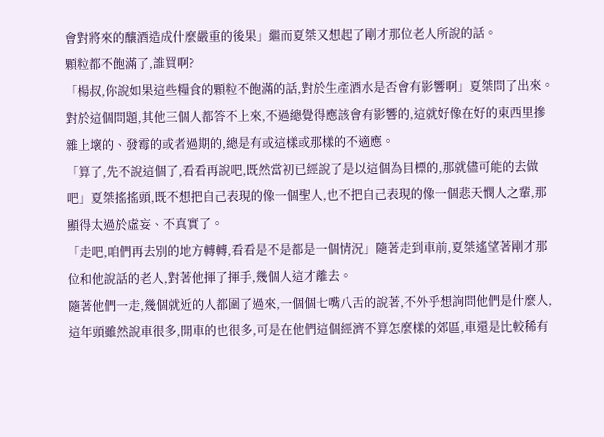會對將來的釀酒造成什麼嚴重的後果」繼而夏桀又想起了剛才那位老人所說的話。
顆粒都不飽滿了,誰買啊?
「楊叔,你說如果這些糧食的顆粒不飽滿的話,對於生產酒水是否會有影響啊」夏桀問了出來。
對於這個問題,其他三個人都答不上來,不過總覺得應該會有影響的,這就好像在好的東西里摻雜上壞的、發霉的或者過期的,總是有或這樣或那樣的不適應。
「算了,先不說這個了,看看再說吧,既然當初已經說了是以這個為目標的,那就儘可能的去做吧」夏桀搖搖頭,既不想把自己表現的像一個聖人,也不把自己表現的像一個悲天憫人之輩,那顯得太過於虛妄、不真實了。
「走吧,咱們再去別的地方轉轉,看看是不是都是一個情況」隨著走到車前,夏桀遙望著剛才那位和他說話的老人,對著他揮了揮手,幾個人這才離去。
隨著他們一走,幾個就近的人都圍了過來,一個個七嘴八舌的說著,不外乎想詢問他們是什麼人,這年頭雖然說車很多,開車的也很多,可是在他們這個經濟不算怎麼樣的郊區,車還是比較稀有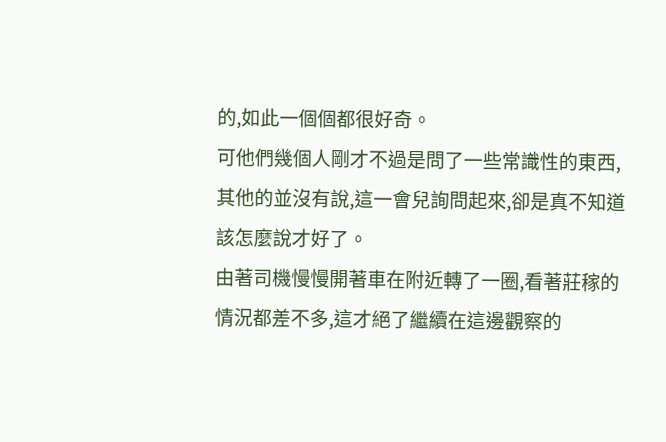的,如此一個個都很好奇。
可他們幾個人剛才不過是問了一些常識性的東西,其他的並沒有說,這一會兒詢問起來,卻是真不知道該怎麼說才好了。
由著司機慢慢開著車在附近轉了一圈,看著莊稼的情況都差不多,這才絕了繼續在這邊觀察的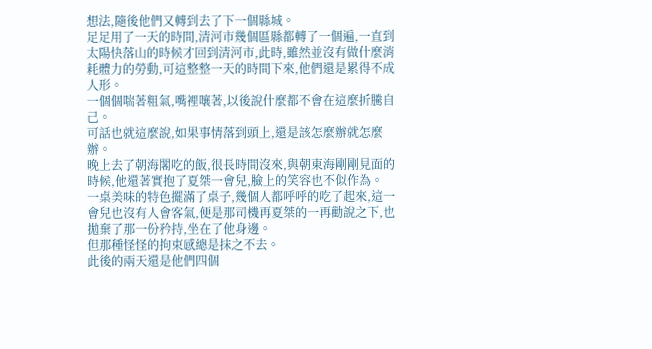想法,隨後他們又轉到去了下一個縣城。
足足用了一天的時間,清河市幾個區縣都轉了一個遍,一直到太陽快落山的時候才回到清河市,此時,雖然並沒有做什麼消耗體力的勞動,可這整整一天的時間下來,他們還是累得不成人形。
一個個喘著粗氣,嘴裡嚷著,以後說什麼都不會在這麼折騰自己。
可話也就這麼說,如果事情落到頭上,還是該怎麼辦就怎麼辦。
晚上去了朝海閣吃的飯,很長時間沒來,與朝東海剛剛見面的時候,他還著實抱了夏桀一會兒,臉上的笑容也不似作為。
一桌美味的特色擺滿了桌子,幾個人都呼呼的吃了起來,這一會兒也沒有人會客氣,便是那司機再夏桀的一再勸說之下,也拋棄了那一份矜持,坐在了他身邊。
但那種怪怪的拘束感總是抹之不去。
此後的兩天還是他們四個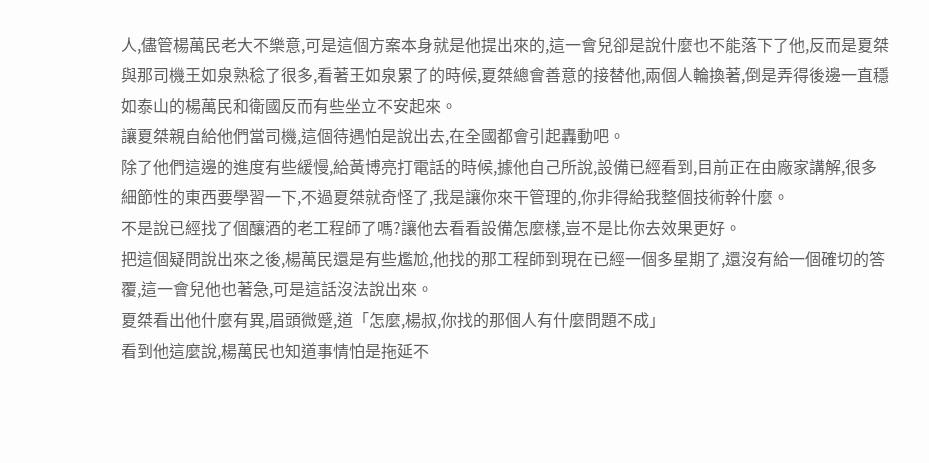人,儘管楊萬民老大不樂意,可是這個方案本身就是他提出來的,這一會兒卻是說什麼也不能落下了他,反而是夏桀與那司機王如泉熟稔了很多,看著王如泉累了的時候,夏桀總會善意的接替他,兩個人輪換著,倒是弄得後邊一直穩如泰山的楊萬民和衛國反而有些坐立不安起來。
讓夏桀親自給他們當司機,這個待遇怕是說出去,在全國都會引起轟動吧。
除了他們這邊的進度有些緩慢,給黃博亮打電話的時候,據他自己所說,設備已經看到,目前正在由廠家講解,很多細節性的東西要學習一下,不過夏桀就奇怪了,我是讓你來干管理的,你非得給我整個技術幹什麼。
不是說已經找了個釀酒的老工程師了嗎?讓他去看看設備怎麼樣,豈不是比你去效果更好。
把這個疑問說出來之後,楊萬民還是有些尷尬,他找的那工程師到現在已經一個多星期了,還沒有給一個確切的答覆,這一會兒他也著急,可是這話沒法說出來。
夏桀看出他什麼有異,眉頭微蹙,道「怎麼,楊叔,你找的那個人有什麼問題不成」
看到他這麼說,楊萬民也知道事情怕是拖延不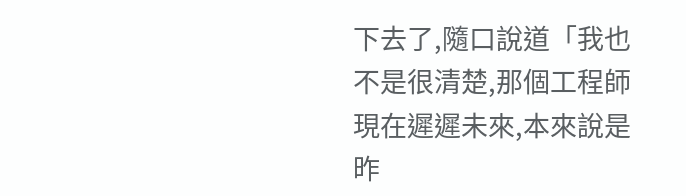下去了,隨口說道「我也不是很清楚,那個工程師現在遲遲未來,本來說是昨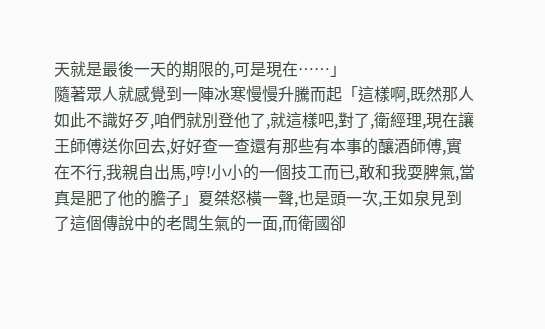天就是最後一天的期限的,可是現在……」
隨著眾人就感覺到一陣冰寒慢慢升騰而起「這樣啊,既然那人如此不識好歹,咱們就別登他了,就這樣吧,對了,衛經理,現在讓王師傅送你回去,好好查一查還有那些有本事的釀酒師傅,實在不行,我親自出馬,哼!小小的一個技工而已,敢和我耍脾氣,當真是肥了他的膽子」夏桀怒橫一聲,也是頭一次,王如泉見到了這個傳說中的老闆生氣的一面,而衛國卻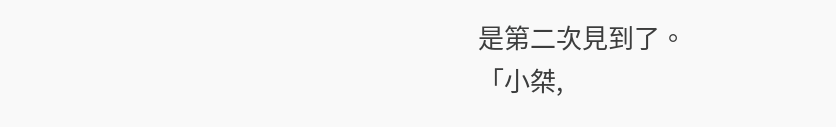是第二次見到了。
「小桀,